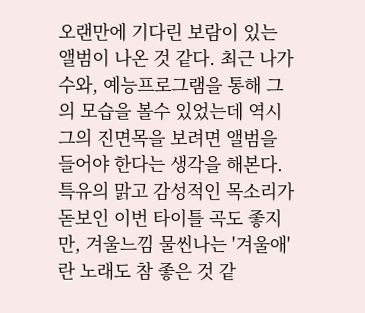오랜만에 기다린 보람이 있는 앨범이 나온 것 같다. 최근 나가수와, 예능프로그램을 통해 그의 모습을 볼수 있었는데 역시 그의 진면목을 보려면 앨범을 들어야 한다는 생각을 해본다.
특유의 맑고 감성적인 목소리가 돋보인 이번 타이틀 곡도 좋지만, 겨울느낌 물씬나는 '겨울애'란 노래도 참 좋은 것 같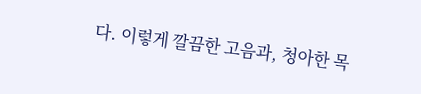다. 이렇게 깔끔한 고음과, 청아한 목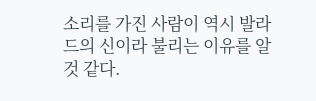소리를 가진 사람이 역시 발라드의 신이라 불리는 이유를 알 것 같다.